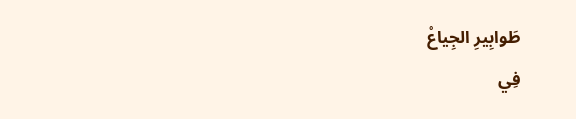طَوابِيرِ الجِياعْ
فِي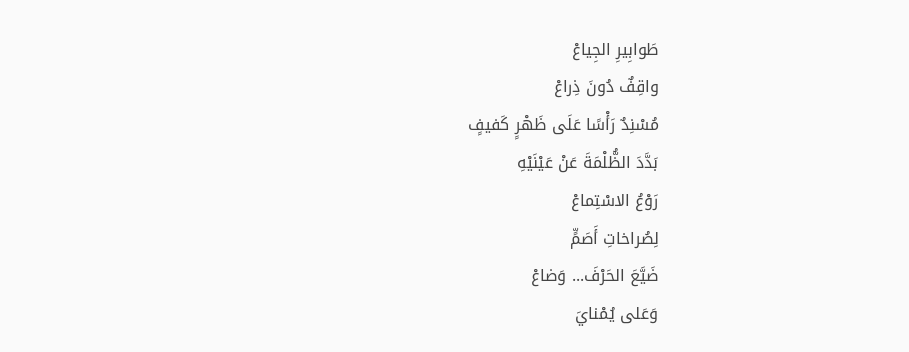طَوابِيرِ الجِياعْ
واقِفٌ دُونَ ذِراعْ
مُسْنِدٌ رَأْسًا عَلَى ظَهْرٍ كَفيفٍ
بَدَّدَ الظُّلْمَةَ عَنْ عَيْنَيْهِ
رَوْعُ الاسْتِماعْ
لِصُراخاتِ أَصَمٍّ
ضَيَّعَ الحَرْفَ... وَضاعْ
وَعَلى يُمْنايَ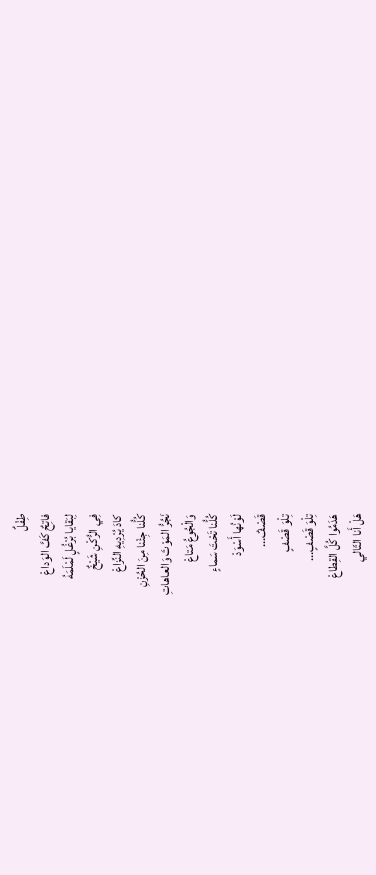طِفْلٌ
فاتِحٌ كَفَّ الوَداعْ
لِبَقايا بُرْغُلٍ لَمْلَمَهُ
فِي الرُّكْنِ شَيْخٌ
كادَ يُرْدِيهِ النِّزاعْ
كُلُّنا جِئْنا مِنَ الحُزْنِ
نَجُرُّ المَوْتَ وَالعاهاتِ
وَالْجُوعُ مَتاعْ
كُلُّنا تَحْتَ سَماءٍ
لَوْنُها أَسْوَدْ
قَصْفٌ...
تِلْوَ قَصْفٍ
تِلْوَ قَصْفٍ...
هَدَمُوا كُلَّ القِطاعْ
هَلْ أَنا التّالي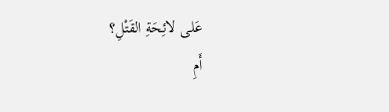عَلى لائِحَةِ القَتْلِ؟
أَمِ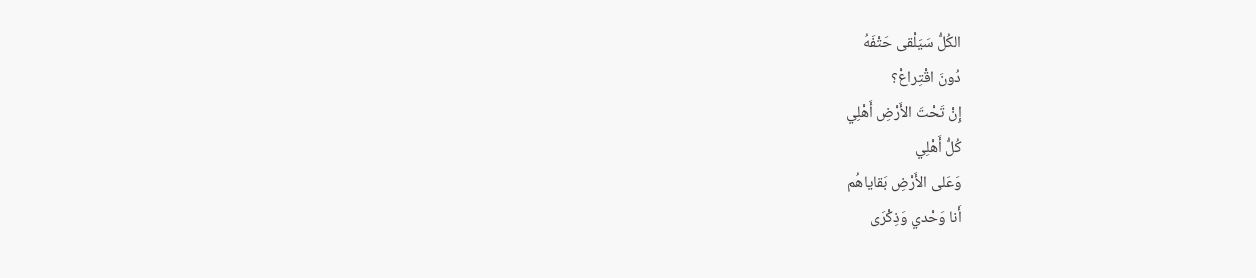الكُلُّ سَيَلْقى حَتْفَهُ
دُونَ اقْتِراعْ؟
إِنْ تَحْتَ الأَرْضِ أَهْلِي
كُلُّ أَهْلِي
وَعَلى الأَرْضِ بَقاياهُم
أَنا وَحْدي وَذِكْرَى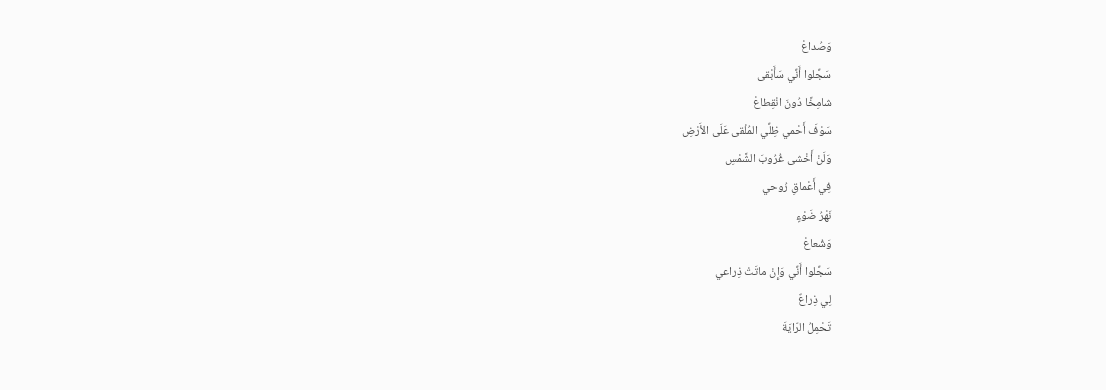وَصُداعْ
سَجِّلوا أَنِّي سَأَبْقى
شامِخًا دُونَ انْقِطاعْ
سَوْفَ أَحْمي ظِلِّي المُلْقى عَلَى الأَرْضِ
وَلَنْ أَخْشى غُرُوبَ الشَّمْسِ
فِي أَعْماقِ رُوحي
نَهْرُ ضَوْءٍ
وَشُعاعْ
سَجِّلوا أَنِّي وَإِنْ ماتَتْ ذِراعي
لِي ذِراعٌ
تَحْمِلُ الرّايَةَ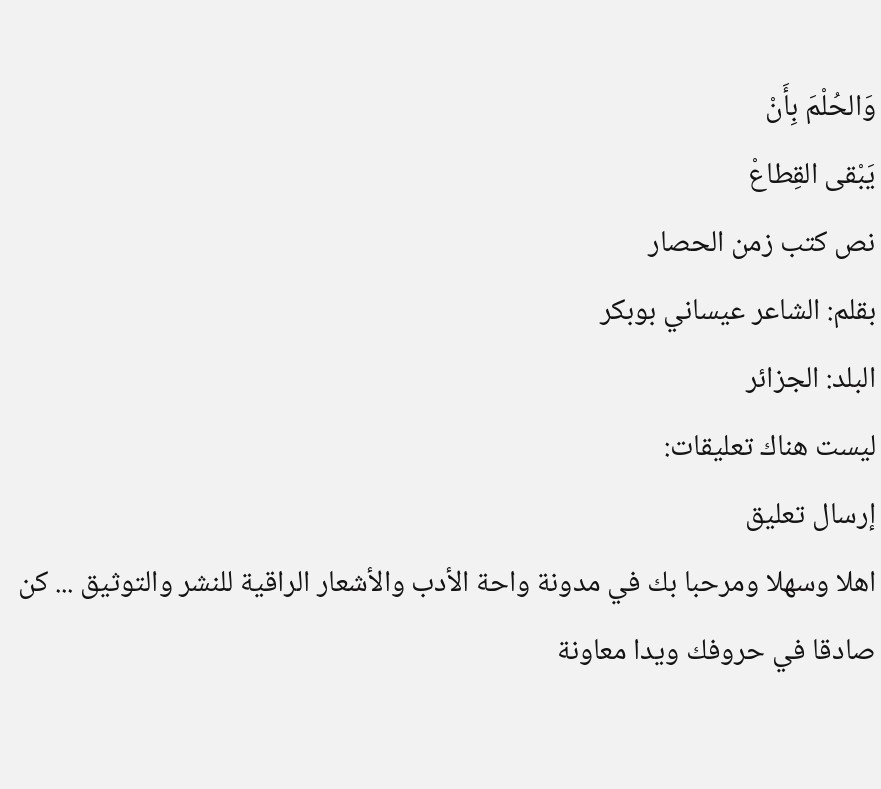وَالحُلْمَ بِأَنْ
يَبْقى القِطاعْ
نص كتب زمن الحصار
بقلم: الشاعر عيساني بوبكر
البلد: الجزائر
ليست هناك تعليقات:
إرسال تعليق
اهلا وسهلا ومرحبا بك في مدونة واحة الأدب والأشعار الراقية للنشر والتوثيق ... كن صادقا في حروفك ويدا معاونة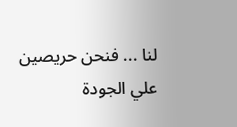لنا ... فنحن حريصين علي الجودة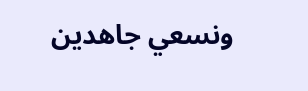ونسعي جاهدين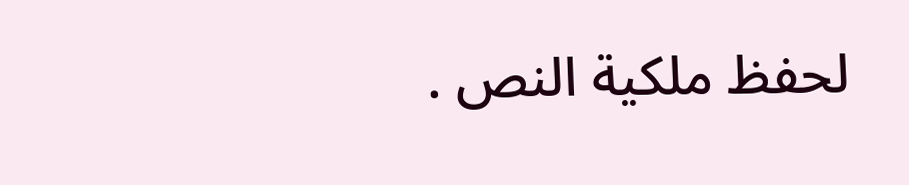لحفظ ملكية النص .